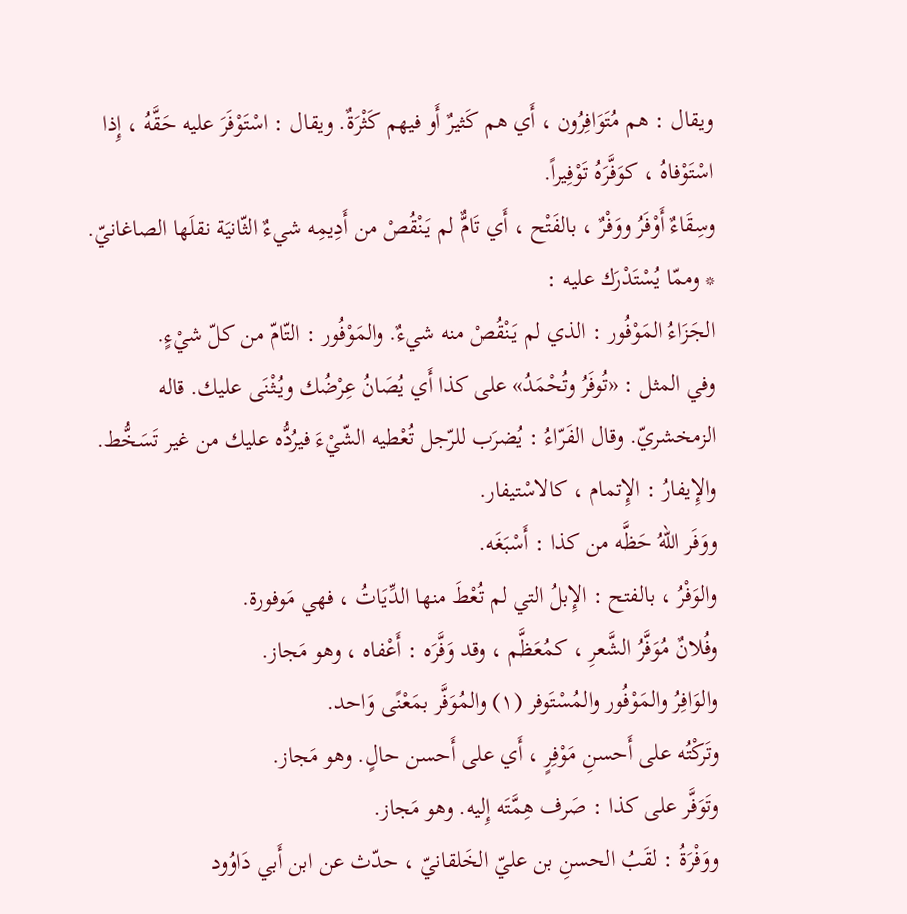ويقال : هم مُتَوَافِرُون ، أَي هم كَثيرٌ أَو فيهم كَثْرَةٌ. ويقال : اسْتَوْفَرَ عليه حَقَّهُ ، إِذا اسْتَوْفاهُ ، كوَفَّرَهُ تَوْفِيراً.
وسِقَاءٌ أَوْفَرُ ووَفْرٌ ، بالفَتْح ، أَي تَامٌّ لم يَنْقُصْ من أَدِيمِه شيءٌ الثّانيَة نقلَها الصاغانيّ.
* وممّا يُسْتَدْرَك عليه :
الجَزَاءُ المَوْفُور : الذي لم يَنْقُصْ منه شيءٌ. والمَوْفُور : التّامّ من كلّ شيْءٍ.
وفي المثل : «تُوفَرُ وتُحْمَدُ» على كذا أَي يُصَانُ عِرْضُك ويُثْنَى عليك. قاله الزمخشريّ. وقال الفَرّاءُ : يُضرَب للرّجل تُعْطيه الشّيْءَ فيرُدُّه عليك من غير تَسَخُّط.
والإِيفارُ : الإِتمام ، كالاسْتيفار.
ووَفَر اللهُ حَظَّه من كذا : أَسْبَغَه.
والوَفْرُ ، بالفتح : الإِبلُ التي لم تُعْطَ منها الدِّيَاتُ ، فهي مَوفورة.
وفُلانٌ مُوَفَّرُ الشَّعرِ ، كمُعَظَّم ، وقد وَفَّرَه : أَعْفاه ، وهو مَجاز.
والوَافِرُ والمَوْفُور والمُسْتَوفر (١) والمُوَفَّر بمَعْنًى وَاحد.
وتَركْتُه على أَحسنِ مَوْفِرٍ ، أَي على أَحسن حالٍ. وهو مَجاز.
وتَوَفَّر على كذا : صَرف هِمَّتَه إِليه. وهو مَجاز.
ووَفْرَةُ : لقَبُ الحسنِ بن عليّ الخَلقانيّ ، حدّث عن ابن أَبي دَاوُود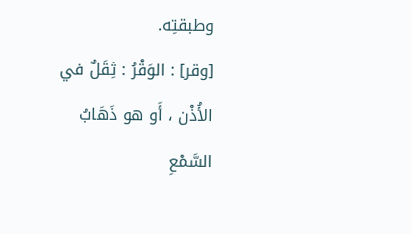وطبقتِه.
[وقر] : الوَقْرُ : ثِقَلٌ في الأُذْن ، أَو هو ذَهَابُ السَّمْعِ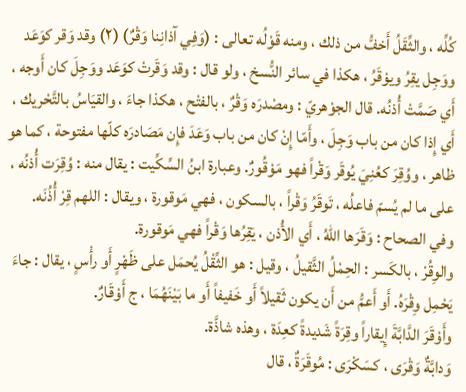كُلِّه ، والثِّقَلُ أَخفُّ من ذلك ، ومنه قَوْلُه تعالى : (وَفِي آذانِنا وَقْرٌ) (٢) وقد وَقر كوَعَد ووَجِل يقِرُ ويوْقَرُ ، هكذا في سائر النُّسخ ، ولو قال : وقد وَقَرتْ كوَعَد ووَجِلَ كان أَوجه ، أَي صَمَّتْ أُذنُه. قال الجوْهريّ : ومصْدرَه وَقْرٌ ، بالفتْح ، هكذا جاءَ ، والقيَاسُ بالتَّحْريك ، أَي إِذا كان من باب وَجِلَ ، وأَمّا إِنْ كان من باب وَعَدَ فإِن مَصَادرَه كلّها مفتوحة ، كما هو ظاهر ، ووُقِرَ كعُنِيَ يُوقَر وَقْراً فهو مَوْقُورٌ. وعبارة ابنُ السِّكِّيت : يقال منه : وُقِرَت أُذنُه ، على ما لم يُسمّ فاعلُه ، تَوقَرُ وَقْراً ، بالسكون ، فهي مَوقورة ، ويقال : اللهم قِرْ أُذُنَه.
وفي الصحاح : وَقَرَها اللهُ ، أَي الأُذن ، يَقِرُها وَقْراً فهي مَوقورة.
والوِقُرْ ، بالكَسر : الحِمْلُ الثَّقيلُ ، وقيل : هو الثِّقْلُ يُحمَل على ظَهْرٍ أَو رأْسٍ ، يقال : جاءَ يَحْمِل وِقْرَهُ. أَو أَعمُّ من أَن يكون ثَقيلاً أَو خَفيفاً أَو ما بَيْنَهُمَا ، ج أَوْقَارٌ.
وأَوْقَرَ الدَّابَّةَ إِيقاراً وقِرَةً شَديدةً كعِدَة ، وهذه شاذَّة.
وَدابَّةٌ وَقْرَى ، كسَكْرَى : مُوقَرَةٌ ، قال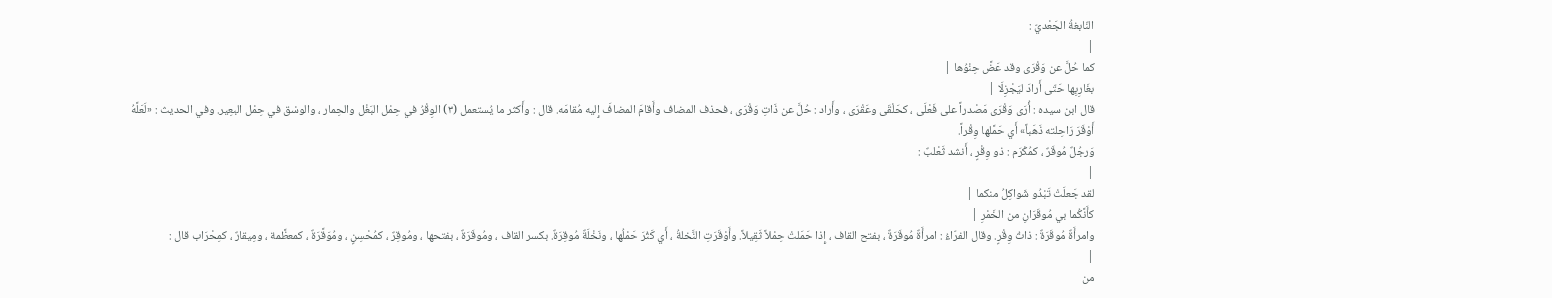النّابغةُ الجَعْديّ :
|
كما حُلَّ عن وَقْرَى وقد عَضَّ حِنْوُها |
بغَارِبِها حَتّى أَرادَ ليَجْزِلَا |
قال ابن سيده : أُرَى وَقْرَى مَصْدراً على فَعْلَى ، كحَلْقَى وعَقْرَى ، وأَراد : حُلَّ عن ذَاتِ وَقْرَى ، فحذف المضاف وأَقامَ المضافَ إِليه مُقامَه. قال : وأَكثر ما يُستعمل (٣) الوِقْرُ في حِمْل البَغْل والحِمار ، والوسْق في حِمْل البعِير. وفي الحديث : «لَعَلَّهُ أَوْقَرَ رَاحِلته ذَهَباً» أَي حَمَّلها وِقْراً.
وَرجُلٌ مُوقَرٌ ، كمُكْرَم : ذو وِقْرٍ ، أَنشد ثَعْلبٌ :
|
لقد جَعلَتْ تَبْدُو شَواكِلُ منكما |
كأَنَّكُما بي مُوقَرَانِ من الخَمْرِ |
وامرأَةٌ مُوقَرَةٌ : ذاتُ وِقْرٍ. وقال الفرّاءُ : امرأَةٌ مُوقَرَةٌ ، بفتح القاف ، إِذا حَمَلتْ حِمْلاً ثَقِيلاً. وأَوْقَرَتِ النَّخلةُ ، أَي كَثُرَ حَمْلُها ، ونَخْلَةٌ مُوقِرَةٌ. بكسر القاف ، ومُوقَرَةٌ ، بفتحها ، ومُوقِرٌ ، كمُحْسِنٍ ، ومُوَقَّرَةٌ ، كمعظَّمة ، ومِيقارٌ ، كمِحْرَاب قال :
|
من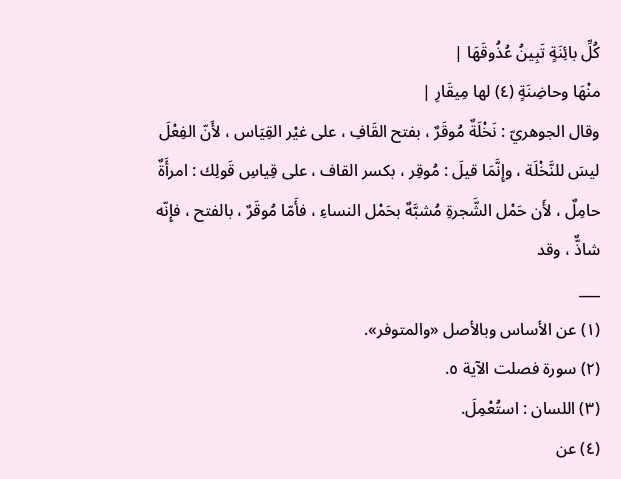كُلِّ بائِنَةٍ تَبِينُ عُذُوقَهَا |
منْهَا وحاضِنَةٍ (٤) لها مِيقَارِ |
وقال الجوهريّ : نَخْلَةٌ مُوقَرٌ ، بفتح القَافِ ، على غيْر القِيَاس ، لأَنّ الفِعْلَ ليسَ للنَّخْلَة ، وإِنَّمَا قيلَ : مُوقِر ، بكسر القاف ، على قِياسِ قَولِك : امرأَةٌ حامِلٌ ، لأَن حَمْل الشَّجرةِ مُشبَّهٌ بحَمْل النساءِ ، فأَمّا مُوقَرٌ ، بالفتح ، فإِنّه شاذٌّ ، وقد
___
(١) عن الأساس وبالأصل «والمتوفر».
(٢) سورة فصلت الآية ٥.
(٣) اللسان : استُعْمِلَ.
(٤) عن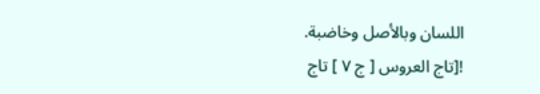اللسان وبالأصل وخاضبة.
![تاج العروس [ ج ٧ ] تاج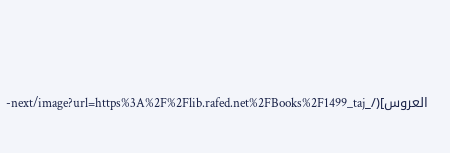العروس](/_next/image?url=https%3A%2F%2Flib.rafed.net%2FBooks%2F1499_taj-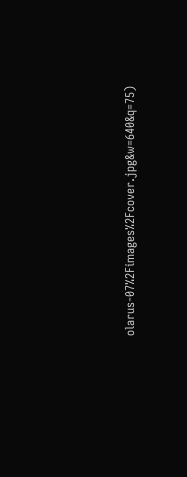olarus-07%2Fimages%2Fcover.jpg&w=640&q=75)